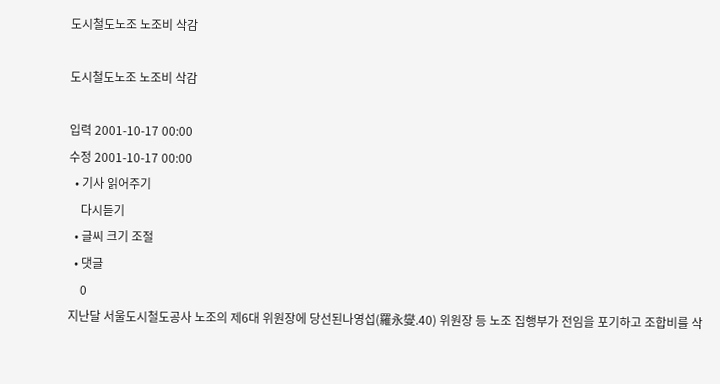도시철도노조 노조비 삭감

도시철도노조 노조비 삭감

입력 2001-10-17 00:00
수정 2001-10-17 00:00
  • 기사 읽어주기
    다시듣기
  • 글씨 크기 조절
  • 댓글
    0
지난달 서울도시철도공사 노조의 제6대 위원장에 당선된나영섭(羅永燮.40) 위원장 등 노조 집행부가 전임을 포기하고 조합비를 삭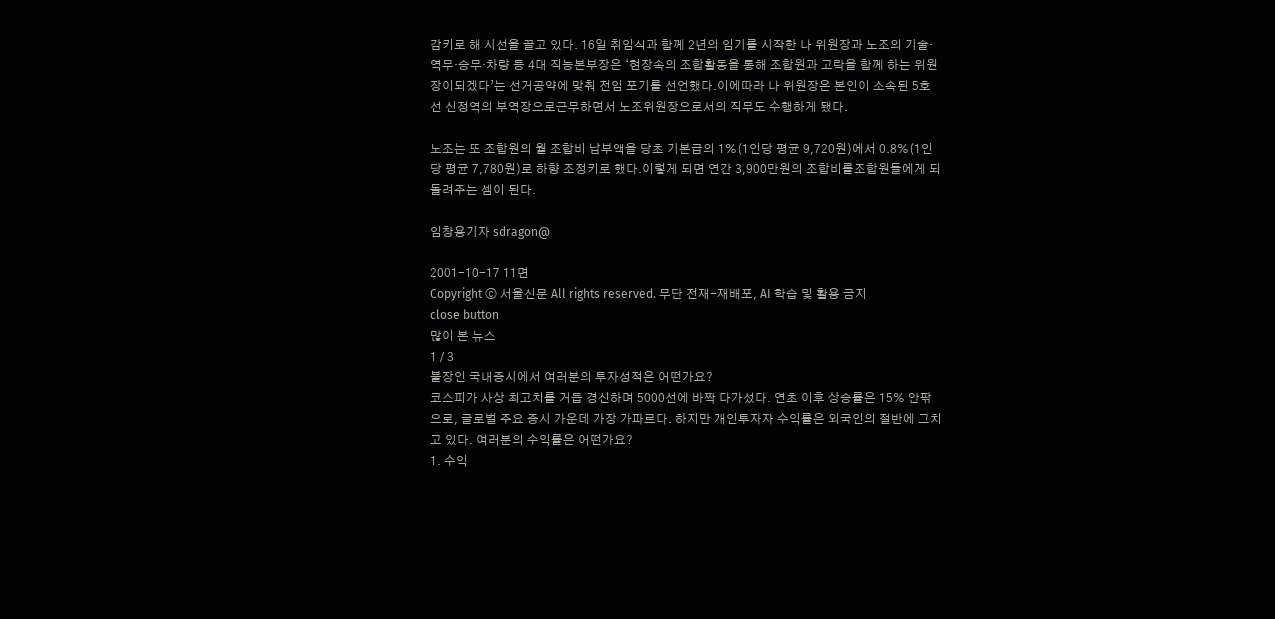감키로 해 시선을 끌고 있다. 16일 취임식과 함께 2년의 임기를 시작한 나 위원장과 노조의 기술·역무·승무·차량 등 4대 직능본부장은 ‘현장속의 조합활동을 통해 조합원과 고락을 함께 하는 위원장이되겠다’는 선거공약에 맞춰 전임 포기를 선언했다.이에따라 나 위원장은 본인이 소속된 5호선 신정역의 부역장으로근무하면서 노조위원장으로서의 직무도 수행하게 됐다.

노조는 또 조합원의 월 조합비 납부액을 당초 기본급의 1%(1인당 평균 9,720원)에서 0.8%(1인당 평균 7,780원)로 하향 조정키로 했다.이렇게 되면 연간 3,900만원의 조합비를조합원들에게 되돌려주는 셈이 된다.

임창용기자 sdragon@

2001-10-17 11면
Copyright ⓒ 서울신문 All rights reserved. 무단 전재-재배포, AI 학습 및 활용 금지
close button
많이 본 뉴스
1 / 3
불장인 국내증시에서 여러분의 투자성적은 어떤가요?
코스피가 사상 최고치를 거듭 경신하며 5000선에 바짝 다가섰다. 연초 이후 상승률은 15% 안팎으로, 글로벌 주요 증시 가운데 가장 가파르다. 하지만 개인투자자 수익률은 외국인의 절반에 그치고 있다. 여러분의 수익률은 어떤가요?
1. 수익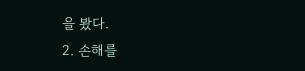을 봤다.
2. 손해를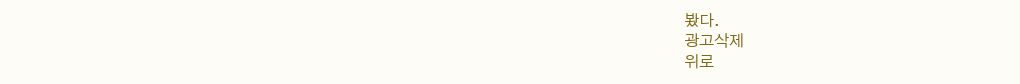봤다.
광고삭제
위로